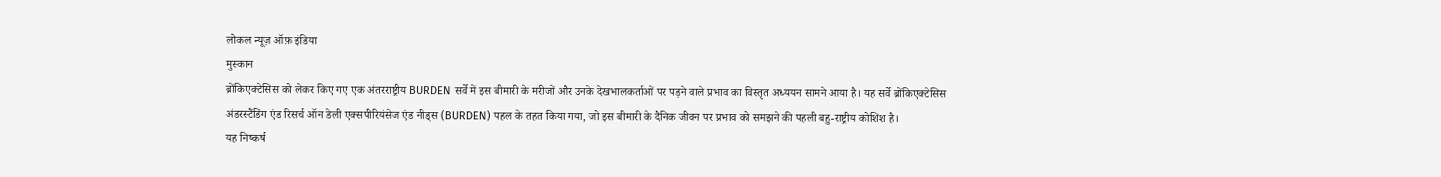लोकल न्यूज़ ऑफ़ इंडिया
मुस्कान
ब्रोंकिएक्टेसिस को लेकर किए गए एक अंतरराष्ट्रीय BURDEN सर्वे में इस बीमारी के मरीजों और उनके देखभालकर्ताओं पर पड़ने वाले प्रभाव का विस्तृत अध्ययन सामने आया है। यह सर्वे ब्रोंकिएक्टेसिस अंडरस्टैंडिंग एंड रिसर्च ऑन डेली एक्सपीरियंसेज एंड नीड्स (BURDEN) पहल के तहत किया गया, जो इस बीमारी के दैनिक जीवन पर प्रभाव को समझने की पहली बहु-राष्ट्रीय कोशिश है।
यह निष्कर्ष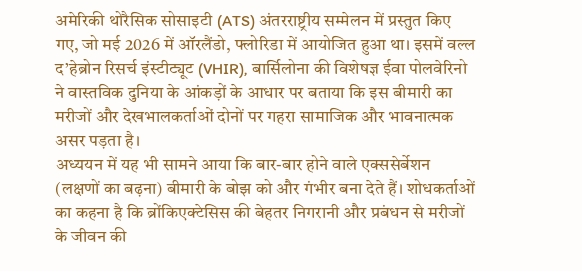अमेरिकी थोरैसिक सोसाइटी (ATS) अंतरराष्ट्रीय सम्मेलन में प्रस्तुत किए गए, जो मई 2026 में ऑरलैंडो, फ्लोरिडा में आयोजित हुआ था। इसमें वल्ल द’हेब्रोन रिसर्च इंस्टीट्यूट (VHIR), बार्सिलोना की विशेषज्ञ ईवा पोलवेरिनो ने वास्तविक दुनिया के आंकड़ों के आधार पर बताया कि इस बीमारी का मरीजों और देखभालकर्ताओं दोनों पर गहरा सामाजिक और भावनात्मक असर पड़ता है।
अध्ययन में यह भी सामने आया कि बार-बार होने वाले एक्ससेर्बेशन (लक्षणों का बढ़ना) बीमारी के बोझ को और गंभीर बना देते हैं। शोधकर्ताओं का कहना है कि ब्रोंकिएक्टेसिस की बेहतर निगरानी और प्रबंधन से मरीजों के जीवन की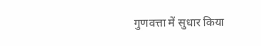गुणवत्ता में सुधार किया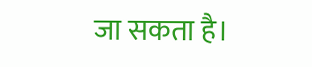जा सकता है।